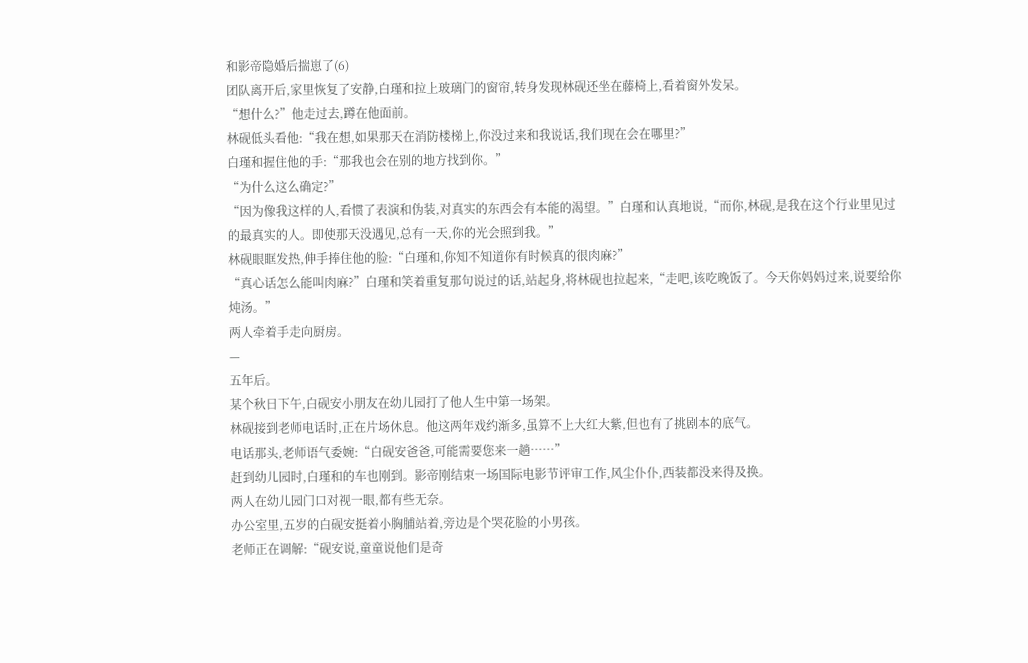和影帝隐婚后揣崽了(6)
团队离开后,家里恢复了安静,白瑾和拉上玻璃门的窗帘,转身发现林砚还坐在藤椅上,看着窗外发呆。
“想什么?”他走过去,蹲在他面前。
林砚低头看他:“我在想,如果那天在消防楼梯上,你没过来和我说话,我们现在会在哪里?”
白瑾和握住他的手:“那我也会在别的地方找到你。”
“为什么这么确定?”
“因为像我这样的人,看惯了表演和伪装,对真实的东西会有本能的渴望。”白瑾和认真地说,“而你,林砚,是我在这个行业里见过的最真实的人。即使那天没遇见,总有一天,你的光会照到我。”
林砚眼眶发热,伸手捧住他的脸:“白瑾和,你知不知道你有时候真的很肉麻?”
“真心话怎么能叫肉麻?”白瑾和笑着重复那句说过的话,站起身,将林砚也拉起来,“走吧,该吃晚饭了。今天你妈妈过来,说要给你炖汤。”
两人牵着手走向厨房。
—
五年后。
某个秋日下午,白砚安小朋友在幼儿园打了他人生中第一场架。
林砚接到老师电话时,正在片场休息。他这两年戏约渐多,虽算不上大红大紫,但也有了挑剧本的底气。
电话那头,老师语气委婉:“白砚安爸爸,可能需要您来一趟……”
赶到幼儿园时,白瑾和的车也刚到。影帝刚结束一场国际电影节评审工作,风尘仆仆,西装都没来得及换。
两人在幼儿园门口对视一眼,都有些无奈。
办公室里,五岁的白砚安挺着小胸脯站着,旁边是个哭花脸的小男孩。
老师正在调解:“砚安说,童童说他们是奇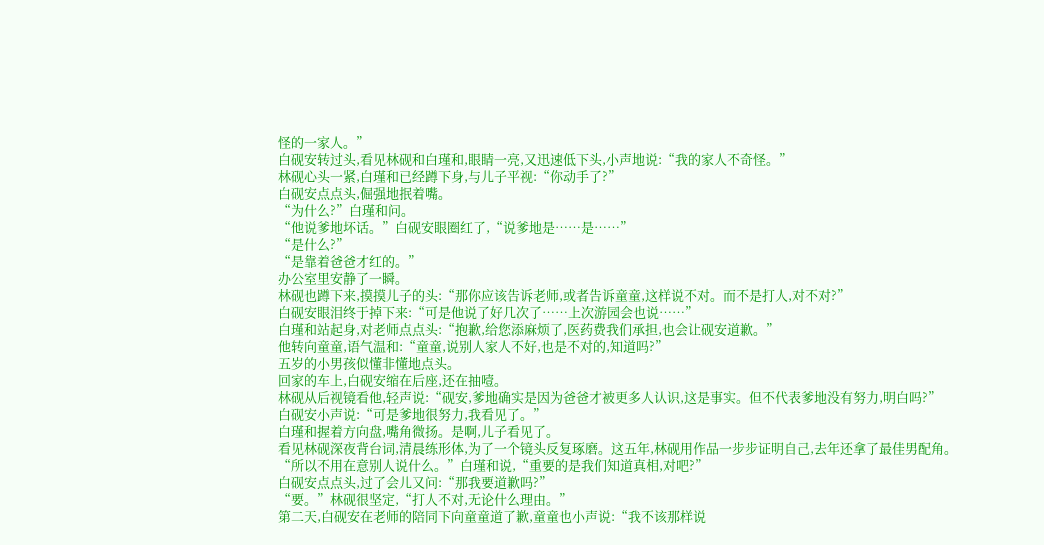怪的一家人。”
白砚安转过头,看见林砚和白瑾和,眼睛一亮,又迅速低下头,小声地说:“我的家人不奇怪。”
林砚心头一紧,白瑾和已经蹲下身,与儿子平视:“你动手了?”
白砚安点点头,倔强地抿着嘴。
“为什么?”白瑾和问。
“他说爹地坏话。”白砚安眼圈红了,“说爹地是……是……”
“是什么?”
“是靠着爸爸才红的。”
办公室里安静了一瞬。
林砚也蹲下来,摸摸儿子的头:“那你应该告诉老师,或者告诉童童,这样说不对。而不是打人,对不对?”
白砚安眼泪终于掉下来:“可是他说了好几次了……上次游园会也说……”
白瑾和站起身,对老师点点头:“抱歉,给您添麻烦了,医药费我们承担,也会让砚安道歉。”
他转向童童,语气温和:“童童,说别人家人不好,也是不对的,知道吗?”
五岁的小男孩似懂非懂地点头。
回家的车上,白砚安缩在后座,还在抽噎。
林砚从后视镜看他,轻声说:“砚安,爹地确实是因为爸爸才被更多人认识,这是事实。但不代表爹地没有努力,明白吗?”
白砚安小声说:“可是爹地很努力,我看见了。”
白瑾和握着方向盘,嘴角微扬。是啊,儿子看见了。
看见林砚深夜背台词,清晨练形体,为了一个镜头反复琢磨。这五年,林砚用作品一步步证明自己,去年还拿了最佳男配角。
“所以不用在意别人说什么。”白瑾和说,“重要的是我们知道真相,对吧?”
白砚安点点头,过了会儿又问:“那我要道歉吗?”
“要。”林砚很坚定,“打人不对,无论什么理由。”
第二天,白砚安在老师的陪同下向童童道了歉,童童也小声说:“我不该那样说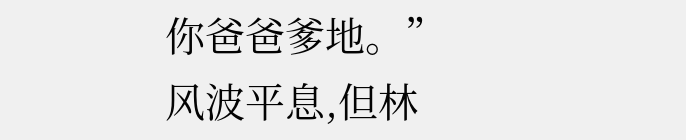你爸爸爹地。”
风波平息,但林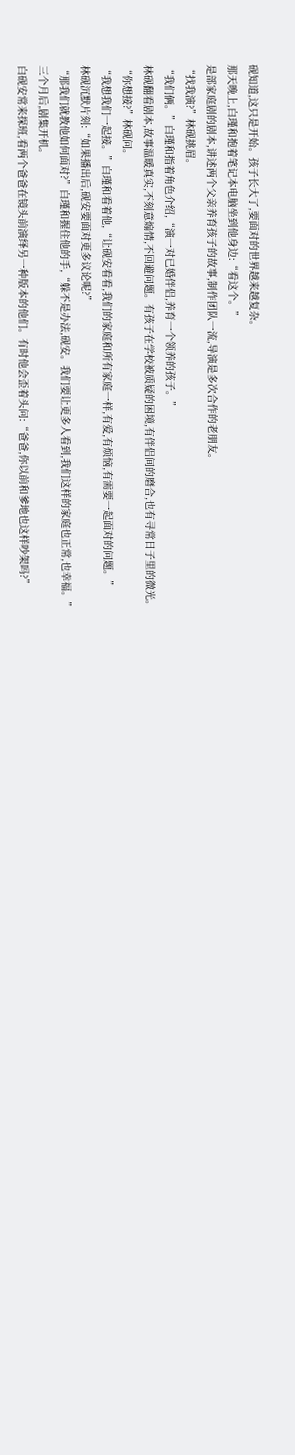砚知道,这只是开始。孩子长大了,要面对的世界越来越复杂。
那天晚上,白瑾和抱着笔记本电脑坐到他身边:“看这个。”
是部家庭剧的剧本,讲述两个父亲养育孩子的故事,制作团队一流,导演是多次合作的老朋友。
“找我演?”林砚挑眉。
“我们俩。”白瑾和指着角色介绍,“演一对已婚伴侣,养育一个领养的孩子。”
林砚翻看剧本,故事温暖真实,不刻意煽情,不回避问题。有孩子在学校被质疑的困境,有伴侣间的磨合,也有寻常日子里的微光。
“你想接?”林砚问。
“我想我们一起接。”白瑾和看着他,“让砚安看看,我们的家庭和所有家庭一样,有爱,有烦恼,有需要一起面对的问题。”
林砚沉默片刻:“如果播出后,砚安要面对更多议论呢?”
“那我们就教他如何面对?”白瑾和握住他的手,“躲不是办法,砚安。我们要让更多人看到,我们这样的家庭也正常,也幸福。”
三个月后,剧集开机。
白砚安常来探班,看两个爸爸在镜头前演绎另一种版本的他们。有时他会歪着头问:“爸爸,你以前和爹地也这样吵架吗?”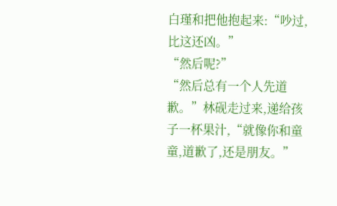白瑾和把他抱起来:“吵过,比这还凶。”
“然后呢?”
“然后总有一个人先道歉。”林砚走过来,递给孩子一杯果汁,“就像你和童童,道歉了,还是朋友。”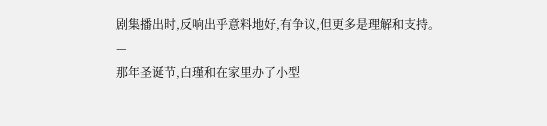剧集播出时,反响出乎意料地好,有争议,但更多是理解和支持。
—
那年圣诞节,白瑾和在家里办了小型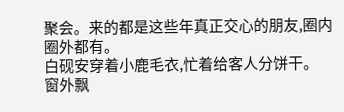聚会。来的都是这些年真正交心的朋友,圈内圈外都有。
白砚安穿着小鹿毛衣,忙着给客人分饼干。
窗外飘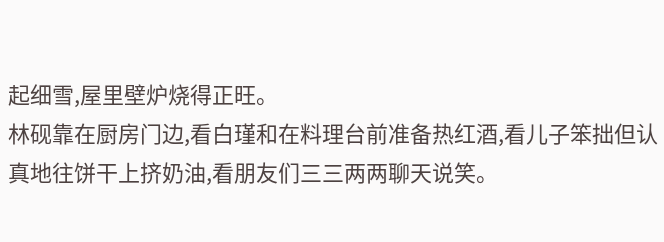起细雪,屋里壁炉烧得正旺。
林砚靠在厨房门边,看白瑾和在料理台前准备热红酒,看儿子笨拙但认真地往饼干上挤奶油,看朋友们三三两两聊天说笑。